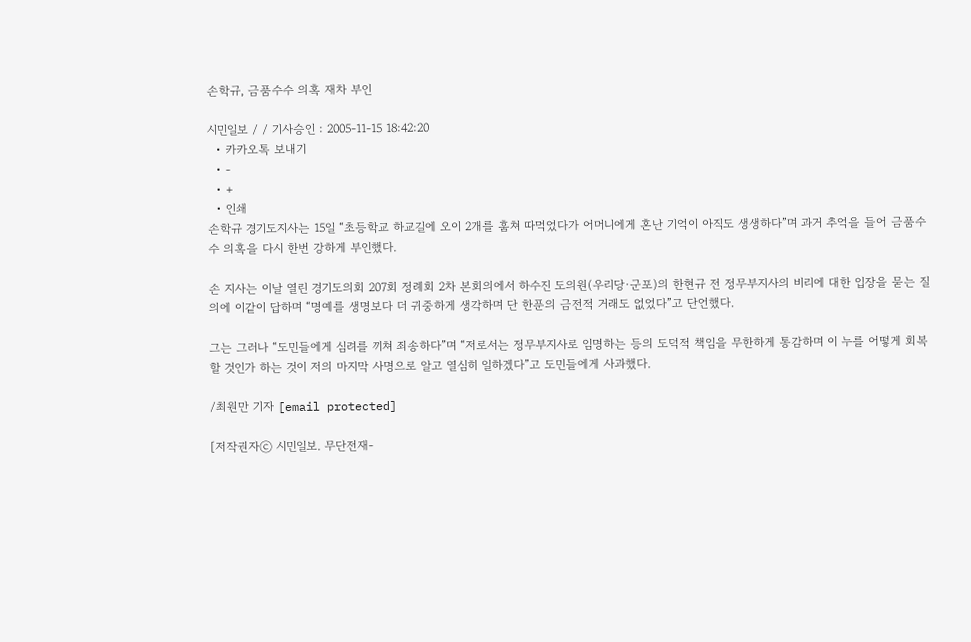손학규, 금품수수 의혹 재차 부인

시민일보 / / 기사승인 : 2005-11-15 18:42:20
  • 카카오톡 보내기
  • -
  • +
  • 인쇄
손학규 경기도지사는 15일 “초등학교 하교길에 오이 2개를 훔쳐 따먹었다가 어머니에게 혼난 기억이 아직도 생생하다”며 과거 추억을 들어 금품수수 의혹을 다시 한번 강하게 부인했다.

손 지사는 이날 열린 경기도의회 207회 정례회 2차 본회의에서 하수진 도의원(우리당·군포)의 한현규 전 정무부지사의 비리에 대한 입장을 묻는 질의에 이같이 답하며 “명예를 생명보다 더 귀중하게 생각하며 단 한푼의 금전적 거래도 없었다”고 단언했다.

그는 그러나 “도민들에게 심려를 끼쳐 죄송하다”며 “저로서는 정무부지사로 임명하는 등의 도덕적 책임을 무한하게 통감하며 이 누를 어떻게 회복할 것인가 하는 것이 저의 마지막 사명으로 알고 열심히 일하겠다”고 도민들에게 사과했다.

/최원만 기자 [email protected]

[저작권자ⓒ 시민일보. 무단전재-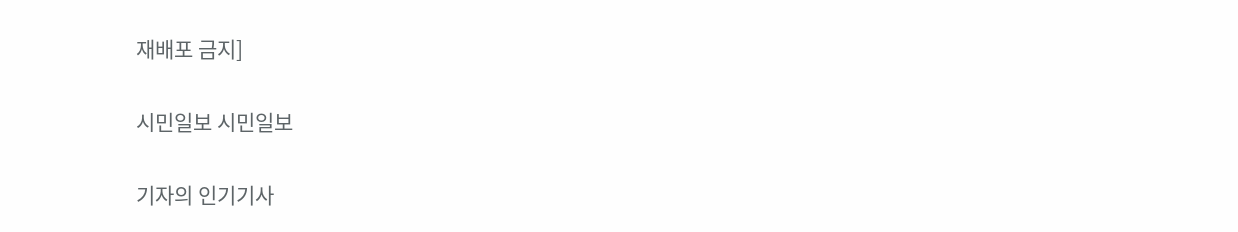재배포 금지]

시민일보 시민일보

기자의 인기기사